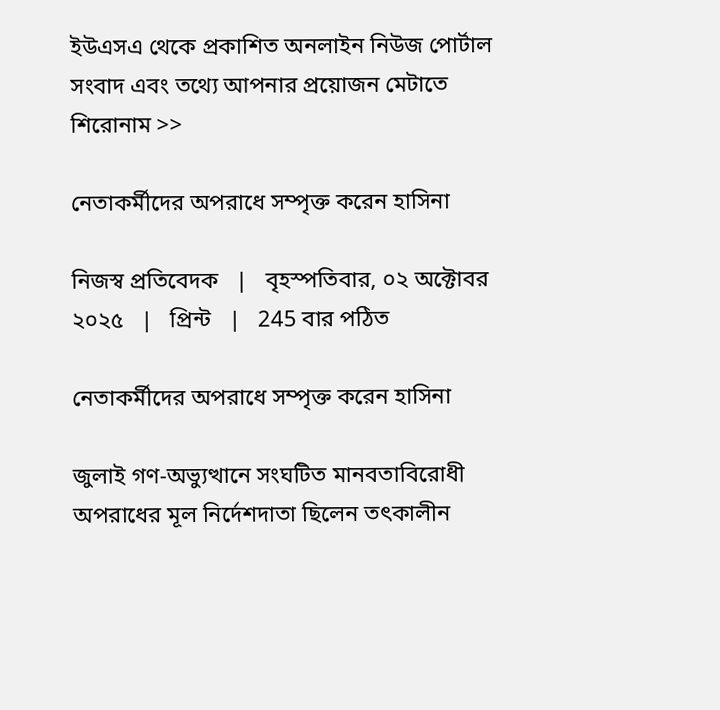ইউএসএ থেকে প্রকাশিত অনলাইন নিউজ পোর্টাল
সংবাদ এবং তথ্যে আপনার প্রয়োজন মেটাতে
শিরোনাম >>

নেতাকর্মীদের অপরাধে সম্পৃক্ত করেন হাসিনা

নিজস্ব প্রতিবেদক   |   বৃহস্পতিবার, ০২ অক্টোবর ২০২৫   |   প্রিন্ট   |   245 বার পঠিত

নেতাকর্মীদের অপরাধে সম্পৃক্ত করেন হাসিনা

জুলাই গণ-অভ্যুত্থানে সংঘটিত মানবতাবিরোধী অপরাধের মূল নির্দেশদাতা ছিলেন তৎকালীন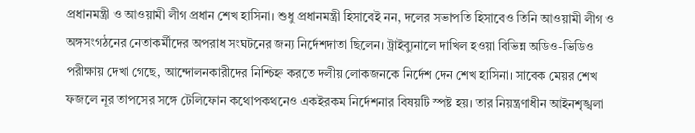প্রধানমন্ত্রী ও আওয়ামী লীগ প্রধান শেখ হাসিনা। শুধু প্রধানমন্ত্রী হিসাবেই নন, দলের সভাপতি হিসাবেও তিনি আওয়ামী লীগ ও অঙ্গসংগঠনের নেতাকর্মীদের অপরাধ সংঘটনের জন্য নির্দেশদাতা ছিলেন। ট্রাইব্যুনালে দাখিল হওয়া বিভিন্ন অডিও-ভিডিও পরীক্ষায় দেখা গেছে, আন্দোলনকারীদের নিশ্চিহ্ন করতে দলীয় লোকজনকে নির্দেশ দেন শেখ হাসিনা। সাবেক মেয়র শেখ ফজলে নূর তাপসের সঙ্গে টেলিফোন কথোপকথনেও একইরকম নির্দেশনার বিষয়টি স্পষ্ট হয়। তার নিয়ন্ত্রণাধীন আইনশৃঙ্খলা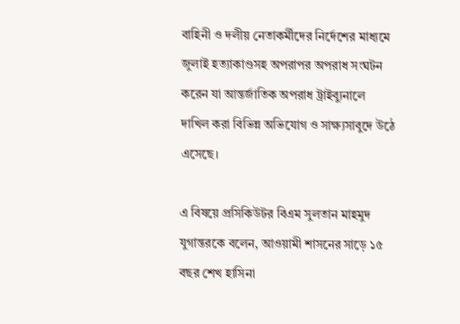বাহিনী ও দলীয় নেতাকর্মীদের নির্দেশের মাধ্যমে জুলাই হত্যাকাণ্ডসহ অপরাপর অপরাধ সংঘটন করেন যা আন্তর্জাতিক অপরাধ ট্রাইব্যুনালে দাখিল করা বিভিন্ন অভিযোগ ও সাক্ষ্যসাবুদে উঠে এসেছে।

এ বিষয়ে প্রসিকিউটর বিএম সুলতান মাহমুদ যুগান্তরকে বলেন, আওয়ামী শাসনের সাড়ে ১৫ বছর শেখ হাসিনা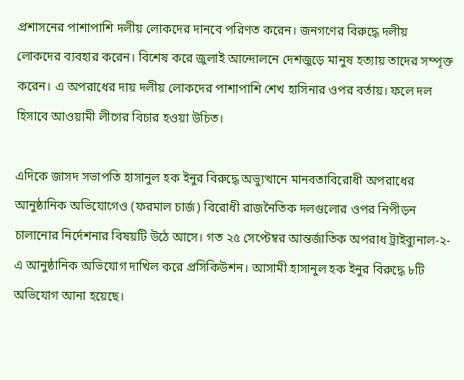প্রশাসনের পাশাপাশি দলীয় লোকদের দানবে পরিণত করেন। জনগণের বিরুদ্ধে দলীয় লোকদের ব্যবহার করেন। বিশেষ করে জুলাই আন্দোলনে দেশজুড়ে মানুষ হত্যায় তাদের সম্পৃক্ত করেন। এ অপরাধের দায় দলীয় লোকদের পাশাপাশি শেখ হাসিনার ওপর বর্তায়। ফলে দল হিসাবে আওয়ামী লীগের বিচার হওয়া উচিত।

এদিকে জাসদ সভাপতি হাসানুল হক ইনুর বিরুদ্ধে অভ্যুত্থানে মানবতাবিরোধী অপরাধের আনুষ্ঠানিক অভিযোগেও (ফরমাল চার্জ) বিরোধী রাজনৈতিক দলগুলোর ওপর নিপীড়ন চালানোর নির্দেশনার বিষয়টি উঠে আসে। গত ২৫ সেপ্টেম্বর আন্তর্জাতিক অপরাধ ট্রাইব্যুনাল-২-এ আনুষ্ঠানিক অভিযোগ দাখিল করে প্রসিকিউশন। আসামী হাসানুল হক ইনুর বিরুদ্ধে ৮টি অভিযোগ আনা হয়েছে।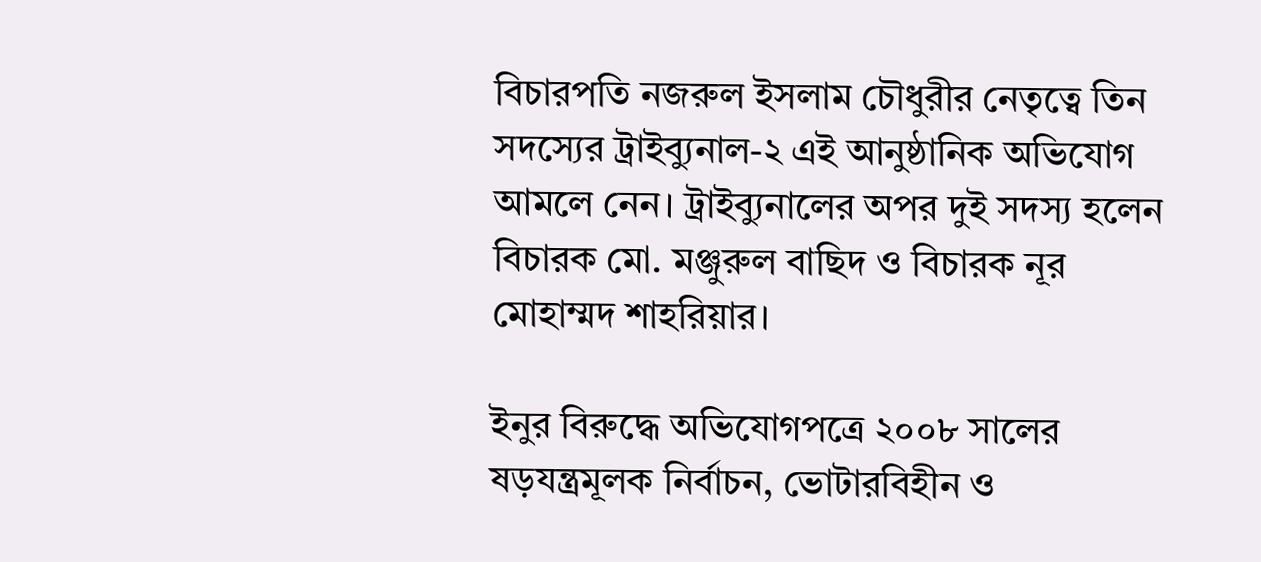বিচারপতি নজরুল ইসলাম চৌধুরীর নেতৃত্বে তিন সদস্যের ট্রাইব্যুনাল-২ এই আনুষ্ঠানিক অভিযোগ আমলে নেন। ট্রাইব্যুনালের অপর দুই সদস্য হলেন বিচারক মো. মঞ্জুরুল বাছিদ ও বিচারক নূর মোহাম্মদ শাহরিয়ার।

ইনুর বিরুদ্ধে অভিযোগপত্রে ২০০৮ সালের ষড়যন্ত্রমূলক নির্বাচন, ভোটারবিহীন ও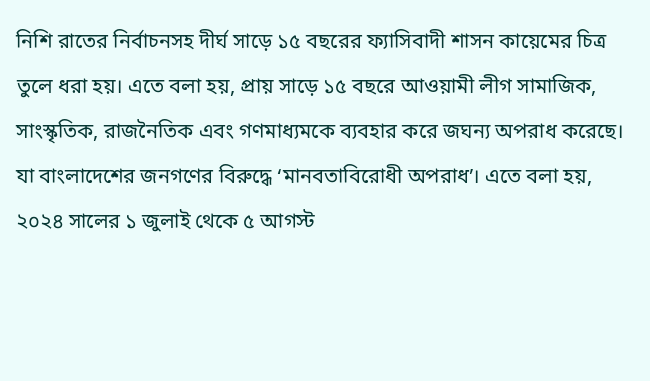নিশি রাতের নির্বাচনসহ দীর্ঘ সাড়ে ১৫ বছরের ফ্যাসিবাদী শাসন কায়েমের চিত্র তুলে ধরা হয়। এতে বলা হয়, প্রায় সাড়ে ১৫ বছরে আওয়ামী লীগ সামাজিক, সাংস্কৃতিক, রাজনৈতিক এবং গণমাধ্যমকে ব্যবহার করে জঘন্য অপরাধ করেছে। যা বাংলাদেশের জনগণের বিরুদ্ধে ‘মানবতাবিরোধী অপরাধ’। এতে বলা হয়, ২০২৪ সালের ১ জুলাই থেকে ৫ আগস্ট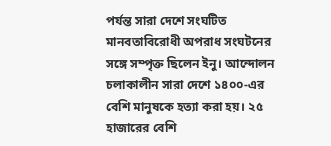পর্যন্ত সারা দেশে সংঘটিত মানবতাবিরোধী অপরাধ সংঘটনের সঙ্গে সম্পৃক্ত ছিলেন ইনু। আন্দোলন চলাকালীন সারা দেশে ১৪০০-এর বেশি মানুষকে হত্যা করা হয়। ২৫ হাজারের বেশি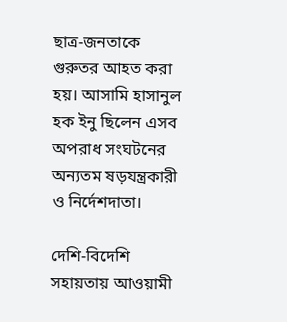ছাত্র-জনতাকে গুরুতর আহত করা হয়। আসামি হাসানুল হক ইনু ছিলেন এসব অপরাধ সংঘটনের অন্যতম ষড়যন্ত্রকারী ও নির্দেশদাতা।

দেশি-বিদেশি সহায়তায় আওয়ামী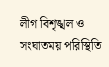লীগ বিশৃঙ্খল ও সংঘাতময় পরিস্থিতি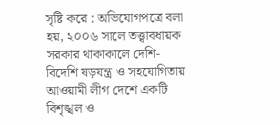সৃষ্টি করে : অভিযোগপত্রে বলা হয়, ২০০৬ সালে তত্ত্বাবধায়ক সরকার থাকাকালে দেশি-বিদেশি ষড়যন্ত্র ও সহযোগিতায় আওয়ামী লীগ দেশে একটি বিশৃঙ্খল ও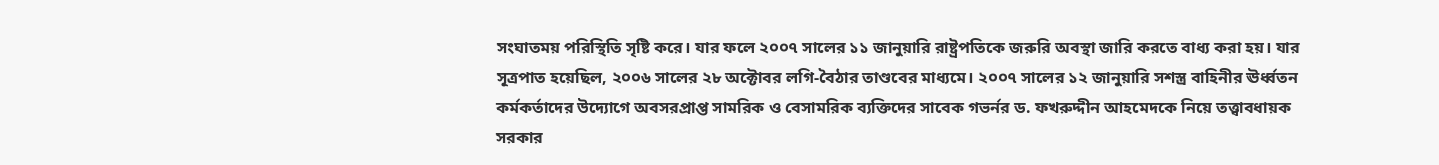সংঘাতময় পরিস্থিতি সৃষ্টি করে। যার ফলে ২০০৭ সালের ১১ জানুয়ারি রাষ্ট্রপতিকে জরুরি অবস্থা জারি করতে বাধ্য করা হয়। যার সূত্রপাত হয়েছিল, ২০০৬ সালের ২৮ অক্টোবর লগি-বৈঠার তাণ্ডবের মাধ্যমে। ২০০৭ সালের ১২ জানুয়ারি সশস্ত্র বাহিনীর ঊর্ধ্বতন কর্মকর্তাদের উদ্যোগে অবসরপ্রাপ্ত সামরিক ও বেসামরিক ব্যক্তিদের সাবেক গভর্নর ড. ফখরুদ্দীন আহমেদকে নিয়ে তত্ত্বাবধায়ক সরকার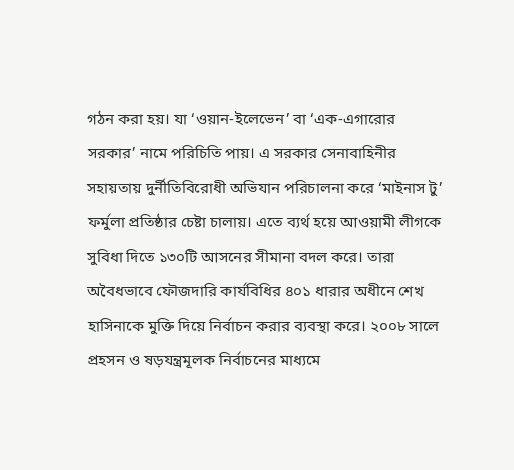গঠন করা হয়। যা ‘ওয়ান-ইলেভেন’ বা ‘এক-এগারোর সরকার’ নামে পরিচিতি পায়। এ সরকার সেনাবাহিনীর সহায়তায় দুর্নীতিবিরোধী অভিযান পরিচালনা করে ‘মাইনাস টু’ ফর্মুলা প্রতিষ্ঠার চেষ্টা চালায়। এতে ব্যর্থ হয়ে আওয়ামী লীগকে সুবিধা দিতে ১৩০টি আসনের সীমানা বদল করে। তারা অবৈধভাবে ফৌজদারি কার্যবিধির ৪০১ ধারার অধীনে শেখ হাসিনাকে মুক্তি দিয়ে নির্বাচন করার ব্যবস্থা করে। ২০০৮ সালে প্রহসন ও ষড়যন্ত্রমূলক নির্বাচনের মাধ্যমে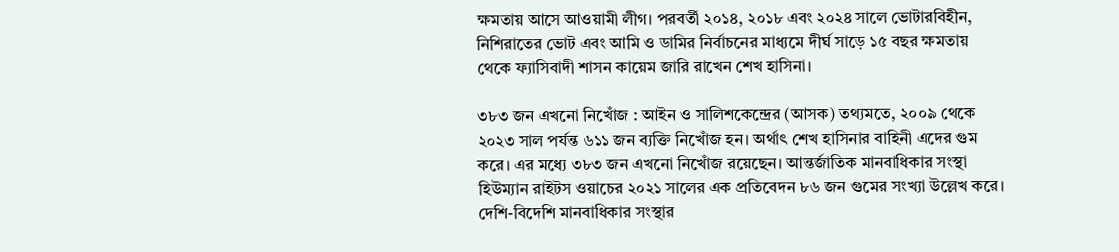ক্ষমতায় আসে আওয়ামী লীগ। পরবর্তী ২০১৪, ২০১৮ এবং ২০২৪ সালে ভোটারবিহীন, নিশিরাতের ভোট এবং আমি ও ডামির নির্বাচনের মাধ্যমে দীর্ঘ সাড়ে ১৫ বছর ক্ষমতায় থেকে ফ্যাসিবাদী শাসন কায়েম জারি রাখেন শেখ হাসিনা।

৩৮৩ জন এখনো নিখোঁজ : আইন ও সালিশকেন্দ্রের (আসক) তথ্যমতে, ২০০৯ থেকে ২০২৩ সাল পর্যন্ত ৬১১ জন ব্যক্তি নিখোঁজ হন। অর্থাৎ শেখ হাসিনার বাহিনী এদের গুম করে। এর মধ্যে ৩৮৩ জন এখনো নিখোঁজ রয়েছেন। আন্তর্জাতিক মানবাধিকার সংস্থা হিউম্যান রাইটস ওয়াচের ২০২১ সালের এক প্রতিবেদন ৮৬ জন গুমের সংখ্যা উল্লেখ করে। দেশি-বিদেশি মানবাধিকার সংস্থার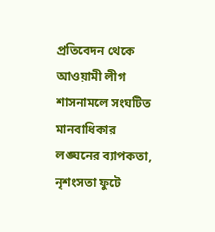প্রতিবেদন থেকে আওয়ামী লীগ শাসনামলে সংঘটিত মানবাধিকার লঙ্ঘনের ব্যাপকতা, নৃশংসতা ফুটে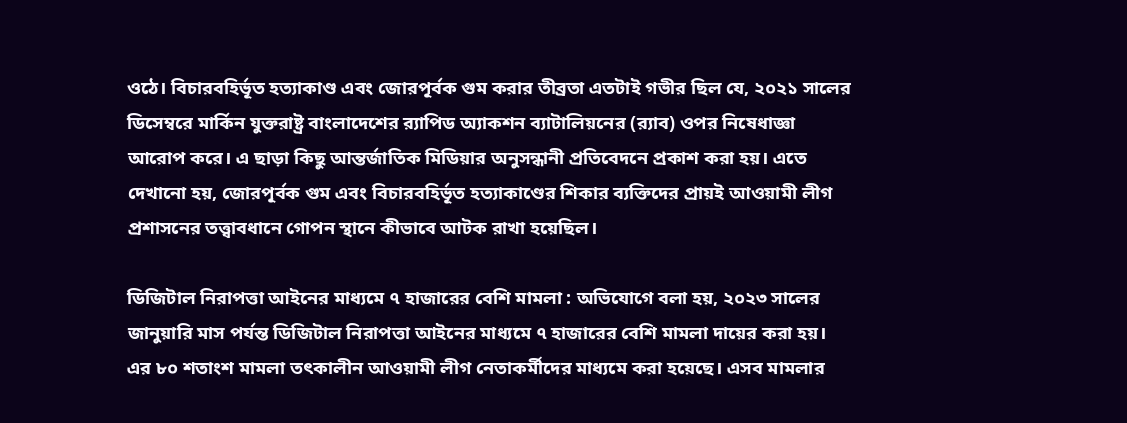ওঠে। বিচারবহির্ভূত হত্যাকাণ্ড এবং জোরপূর্বক গুম করার তীব্রতা এতটাই গভীর ছিল যে, ২০২১ সালের ডিসেম্বরে মার্কিন যুক্তরাষ্ট্র বাংলাদেশের র‌্যাপিড অ্যাকশন ব্যাটালিয়নের (র‌্যাব) ওপর নিষেধাজ্ঞা আরোপ করে। এ ছাড়া কিছু আন্তর্জাতিক মিডিয়ার অনুসন্ধানী প্রতিবেদনে প্রকাশ করা হয়। এতে দেখানো হয়, জোরপূর্বক গুম এবং বিচারবহির্ভূত হত্যাকাণ্ডের শিকার ব্যক্তিদের প্রায়ই আওয়ামী লীগ প্রশাসনের তত্ত্বাবধানে গোপন স্থানে কীভাবে আটক রাখা হয়েছিল।

ডিজিটাল নিরাপত্তা আইনের মাধ্যমে ৭ হাজারের বেশি মামলা : অভিযোগে বলা হয়, ২০২৩ সালের জানুয়ারি মাস পর্যন্ত ডিজিটাল নিরাপত্তা আইনের মাধ্যমে ৭ হাজারের বেশি মামলা দায়ের করা হয়। এর ৮০ শতাংশ মামলা তৎকালীন আওয়ামী লীগ নেতাকর্মীদের মাধ্যমে করা হয়েছে। এসব মামলার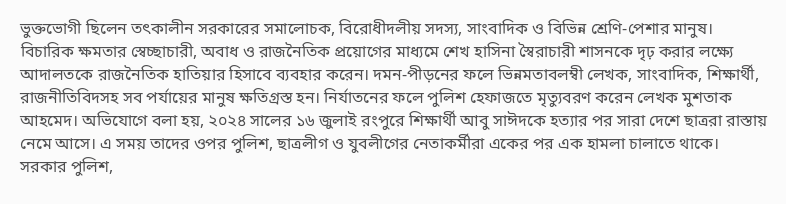ভুক্তভোগী ছিলেন তৎকালীন সরকারের সমালোচক, বিরোধীদলীয় সদস্য, সাংবাদিক ও বিভিন্ন শ্রেণি-পেশার মানুষ। বিচারিক ক্ষমতার স্বেচ্ছাচারী, অবাধ ও রাজনৈতিক প্রয়োগের মাধ্যমে শেখ হাসিনা স্বৈরাচারী শাসনকে দৃঢ় করার লক্ষ্যে আদালতকে রাজনৈতিক হাতিয়ার হিসাবে ব্যবহার করেন। দমন-পীড়নের ফলে ভিন্নমতাবলম্বী লেখক, সাংবাদিক, শিক্ষার্থী, রাজনীতিবিদসহ সব পর্যায়ের মানুষ ক্ষতিগ্রস্ত হন। নির্যাতনের ফলে পুলিশ হেফাজতে মৃত্যুবরণ করেন লেখক মুশতাক আহমেদ। অভিযোগে বলা হয়, ২০২৪ সালের ১৬ জুলাই রংপুরে শিক্ষার্থী আবু সাঈদকে হত্যার পর সারা দেশে ছাত্ররা রাস্তায় নেমে আসে। এ সময় তাদের ওপর পুলিশ, ছাত্রলীগ ও যুবলীগের নেতাকর্মীরা একের পর এক হামলা চালাতে থাকে। সরকার পুলিশ,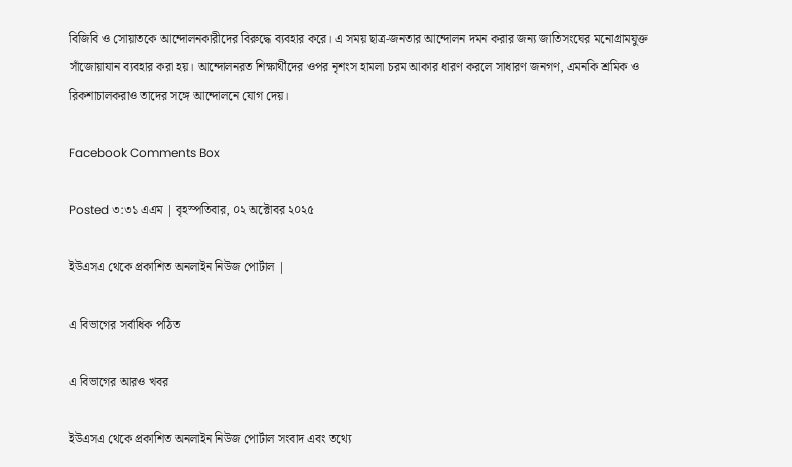বিজিবি ও সোয়াতকে আন্দোলনকারীদের বিরুদ্ধে ব্যবহার করে। এ সময় ছাত্র-জনতার আন্দোলন দমন করার জন্য জাতিসংঘের মনোগ্রামযুক্ত সাঁজোয়াযান ব্যবহার করা হয়। আন্দোলনরত শিক্ষার্থীদের ওপর নৃশংস হামলা চরম আকার ধারণ করলে সাধারণ জনগণ, এমনকি শ্রমিক ও রিকশাচালকরাও তাদের সঙ্গে আন্দোলনে যোগ দেয়।

Facebook Comments Box

Posted ৩:৩১ এএম | বৃহস্পতিবার, ০২ অক্টোবর ২০২৫

ইউএসএ থেকে প্রকাশিত অনলাইন নিউজ পোর্টাল |

এ বিভাগের সর্বাধিক পঠিত

এ বিভাগের আরও খবর

ইউএসএ থেকে প্রকাশিত অনলাইন নিউজ পোর্টাল সংবাদ এবং তথ্যে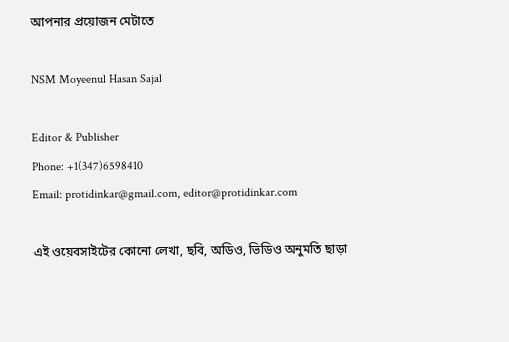আপনার প্রয়োজন মেটাতে

NSM Moyeenul Hasan Sajal

Editor & Publisher
Phone: +1(347)6598410
Email: protidinkar@gmail.com, editor@protidinkar.com

এই ওয়েবসাইটের কোনো লেখা, ছবি, অডিও, ভিডিও অনুমতি ছাড়া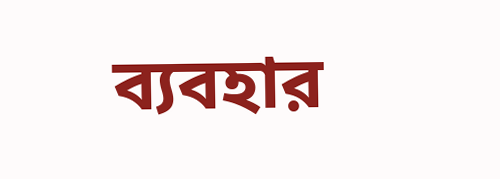ব্যবহার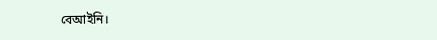বেআইনি।